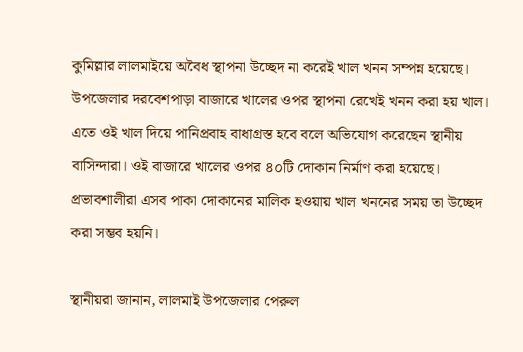কুমিল্লার লালমাইয়ে অবৈধ স্থাপনা উচ্ছেদ না করেই খাল খনন সম্পন্ন হয়েছে। উপজেলার দরবেশপাড়া বাজারে খালের ওপর স্থাপনা রেখেই খনন করা হয় খাল। এতে ওই খাল দিয়ে পানিপ্রবাহ বাধাগ্রস্ত হবে বলে অভিযোগ করেছেন স্থানীয় বাসিন্দারা। ওই বাজারে খালের ওপর ৪০টি দোকান নির্মাণ করা হয়েছে। প্রভাবশালীরা এসব পাকা দোকানের মালিক হওয়ায় খাল খননের সময় তা উচ্ছেদ করা সম্ভব হয়নি।

স্থানীয়রা জানান, লালমাই উপজেলার পেরুল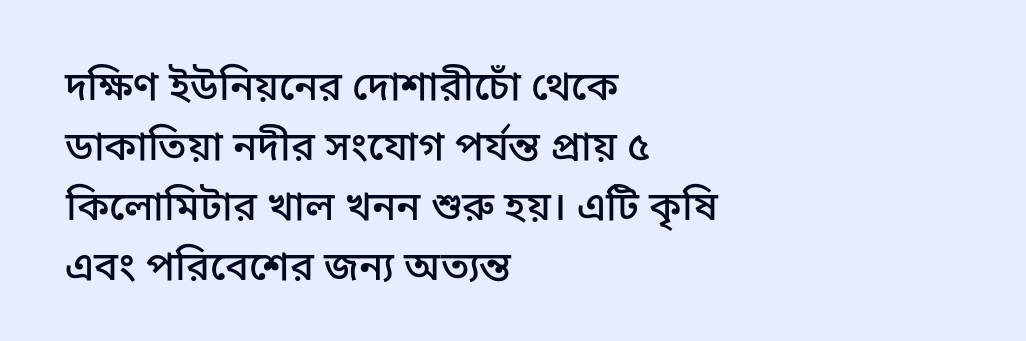দক্ষিণ ইউনিয়নের দোশারীচোঁ থেকে ডাকাতিয়া নদীর সংযোগ পর্যন্ত প্রায় ৫ কিলোমিটার খাল খনন শুরু হয়। এটি কৃষি এবং পরিবেশের জন্য অত্যন্ত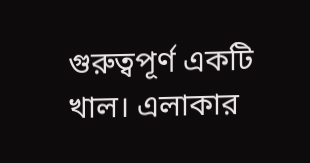গুরুত্বপূর্ণ একটি খাল। এলাকার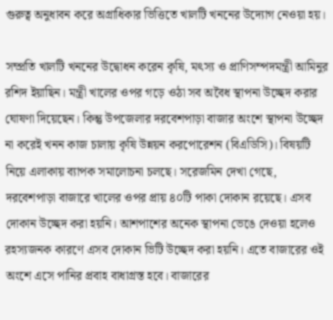গুরুত্ব অনুধাবন করে অগ্রাধিকার ভিত্তিতে খালটি খননের উদ্যোগ নেওয়া হয়।

সম্প্রতি খালটি খননের উদ্বোধন করেন কৃষি, মৎস্য ও প্রাণিসম্পদমন্ত্রী আমিনুর রশিদ ইয়াছিন। মন্ত্রী খালের ওপর গড়ে ওঠা সব অবৈধ স্থাপনা উচ্ছেদ করার ঘোষণা দিয়েছেন। কিন্তু উপজেলার দরবেশপাড়া বাজার অংশে স্থাপনা উচ্ছেদ না করেই খনন কাজ চালায় কৃষি উন্নয়ন করপোরেশন (বিএডিসি)। বিষয়টি নিয়ে এলাকায় ব্যাপক সমালোচনা চলছে। সরেজমিন দেখা গেছে, দরবেশপাড়া বাজারে খালের ওপর প্রায় ৪০টি পাকা দোকান রয়েছে। এসব দোকান উচ্ছেদ করা হয়নি। আশপাশের অনেক স্থাপনা ভেঙে দেওয়া হলেও রহস্যজনক কারণে এসব দোকান ভিটি উচ্ছেদ করা হয়নি। এতে বাজারের ওই অংশে এসে পানির প্রবাহ বাধাগ্রস্ত হবে। বাজারের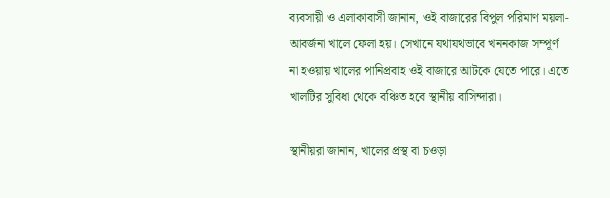ব্যবসায়ী ও এলাকাবাসী জানান, ওই বাজারের বিপুল পরিমাণ ময়লা-আবর্জনা খালে ফেলা হয়। সেখানে যথাযথভাবে খননকাজ সম্পূর্ণ না হওয়ায় খালের পানিপ্রবাহ ওই বাজারে আটকে যেতে পারে। এতে খালটির সুবিধা থেকে বঞ্চিত হবে স্থানীয় বাসিন্দারা।

স্থানীয়রা জানান, খালের প্রস্থ বা চওড়া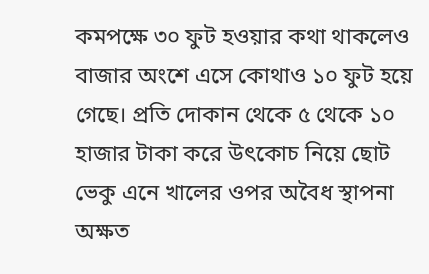কমপক্ষে ৩০ ফুট হওয়ার কথা থাকলেও বাজার অংশে এসে কোথাও ১০ ফুট হয়ে গেছে। প্রতি দোকান থেকে ৫ থেকে ১০ হাজার টাকা করে উৎকোচ নিয়ে ছোট ভেকু এনে খালের ওপর অবৈধ স্থাপনা অক্ষত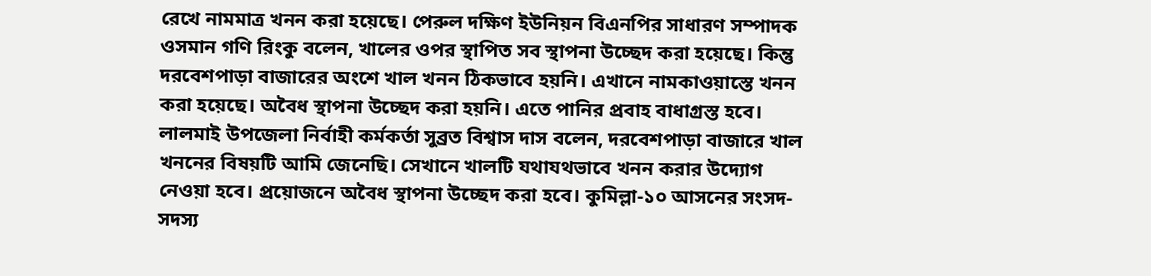রেখে নামমাত্র খনন করা হয়েছে। পেরুল দক্ষিণ ইউনিয়ন বিএনপির সাধারণ সম্পাদক ওসমান গণি রিংকু বলেন, খালের ওপর স্থাপিত সব স্থাপনা উচ্ছেদ করা হয়েছে। কিন্তু দরবেশপাড়া বাজারের অংশে খাল খনন ঠিকভাবে হয়নি। এখানে নামকাওয়াস্তে খনন করা হয়েছে। অবৈধ স্থাপনা উচ্ছেদ করা হয়নি। এতে পানির প্রবাহ বাধাগ্রস্ত হবে। লালমাই উপজেলা নির্বাহী কর্মকর্তা সুব্রত বিশ্বাস দাস বলেন, দরবেশপাড়া বাজারে খাল খননের বিষয়টি আমি জেনেছি। সেখানে খালটি যথাযথভাবে খনন করার উদ্যোগ নেওয়া হবে। প্রয়োজনে অবৈধ স্থাপনা উচ্ছেদ করা হবে। কুমিল্লা-১০ আসনের সংসদ-সদস্য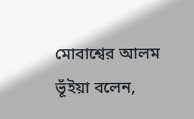মোবাশ্বের আলম ভূঁইয়া বলেন,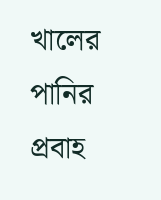খালের পানির প্রবাহ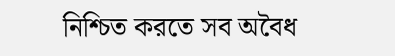নিশ্চিত করতে সব অবৈধ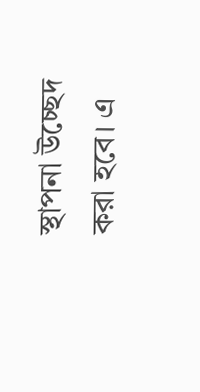স্থাপনা উচ্ছেদ করা হবে। এ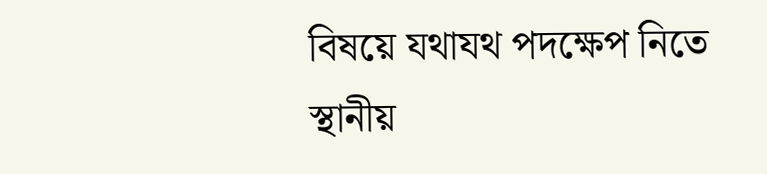বিষয়ে যথাযথ পদক্ষেপ নিতে স্থানীয়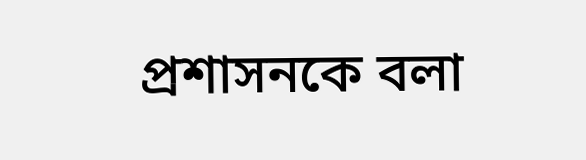প্রশাসনকে বলা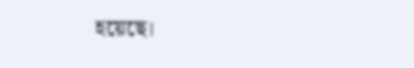হয়েছে।